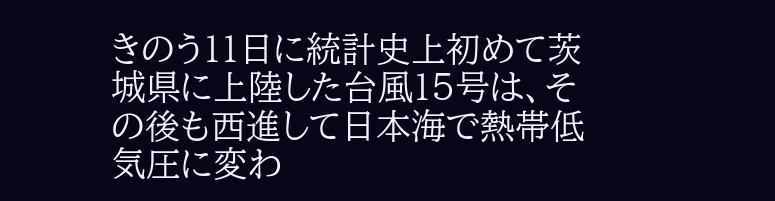きのう11日に統計史上初めて茨城県に上陸した台風15号は、その後も西進して日本海で熱帯低気圧に変わ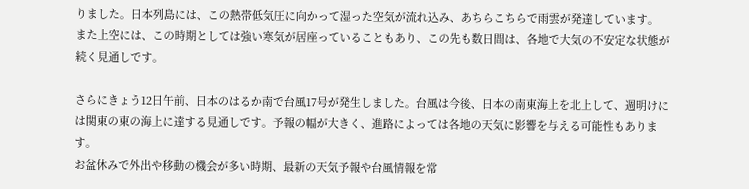りました。日本列島には、この熱帯低気圧に向かって湿った空気が流れ込み、あちらこちらで雨雲が発達しています。
また上空には、この時期としては強い寒気が居座っていることもあり、この先も数日間は、各地で大気の不安定な状態が続く見通しです。

さらにきょう12日午前、日本のはるか南で台風17号が発生しました。台風は今後、日本の南東海上を北上して、週明けには関東の東の海上に達する見通しです。予報の幅が大きく、進路によっては各地の天気に影響を与える可能性もあります。
お盆休みで外出や移動の機会が多い時期、最新の天気予報や台風情報を常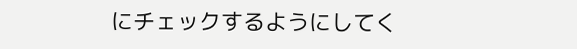にチェックするようにしてく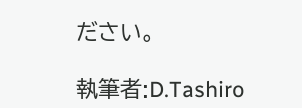ださい。

執筆者:D.Tashiro